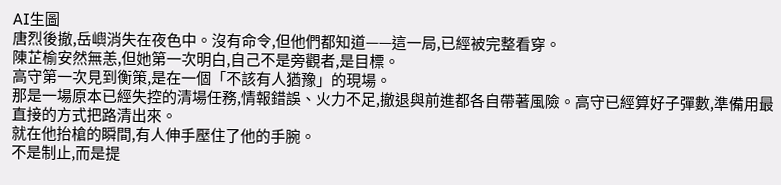AI生圖
唐烈後撤,岳嶼消失在夜色中。沒有命令,但他們都知道——這一局,已經被完整看穿。
陳芷榆安然無恙,但她第一次明白,自己不是旁觀者,是目標。
高守第一次見到衡策,是在一個「不該有人猶豫」的現場。
那是一場原本已經失控的清場任務,情報錯誤、火力不足,撤退與前進都各自帶著風險。高守已經算好子彈數,準備用最直接的方式把路清出來。
就在他抬槍的瞬間,有人伸手壓住了他的手腕。
不是制止,而是提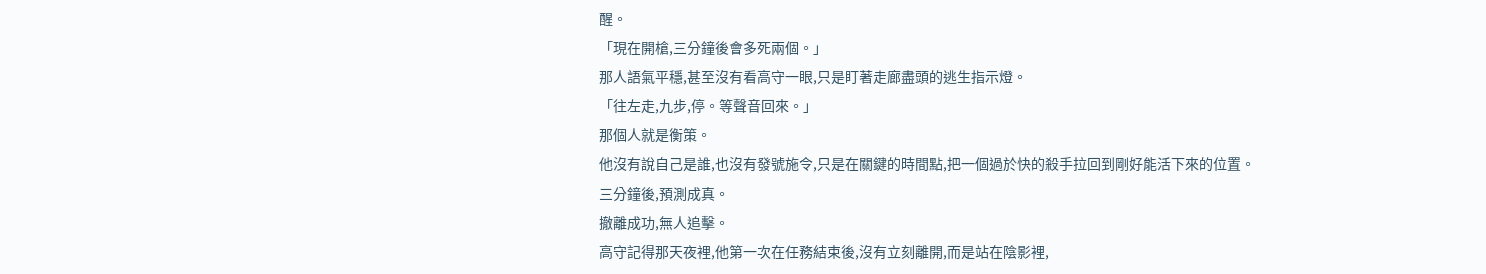醒。
「現在開槍,三分鐘後會多死兩個。」
那人語氣平穩,甚至沒有看高守一眼,只是盯著走廊盡頭的逃生指示燈。
「往左走,九步,停。等聲音回來。」
那個人就是衡策。
他沒有說自己是誰,也沒有發號施令,只是在關鍵的時間點,把一個過於快的殺手拉回到剛好能活下來的位置。
三分鐘後,預測成真。
撤離成功,無人追擊。
高守記得那天夜裡,他第一次在任務結束後,沒有立刻離開,而是站在陰影裡,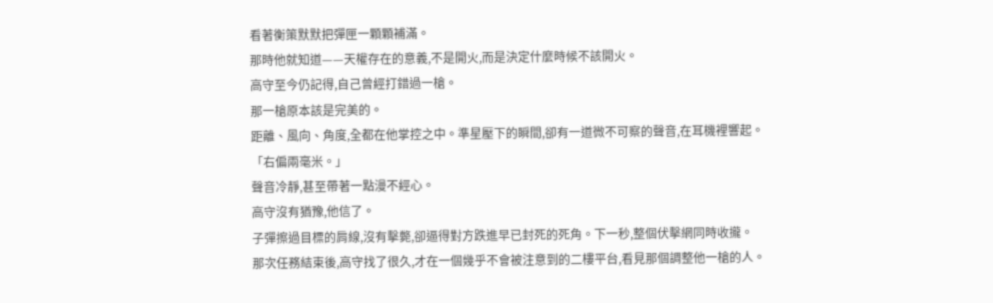看著衡策默默把彈匣一顆顆補滿。
那時他就知道——天權存在的意義,不是開火,而是決定什麼時候不該開火。
高守至今仍記得,自己曾經打錯過一槍。
那一槍原本該是完美的。
距離、風向、角度,全都在他掌控之中。準星壓下的瞬間,卻有一道微不可察的聲音,在耳機裡響起。
「右偏兩毫米。」
聲音冷靜,甚至帶著一點漫不經心。
高守沒有猶豫,他信了。
子彈擦過目標的肩線,沒有擊斃,卻逼得對方跌進早已封死的死角。下一秒,整個伏擊網同時收攏。
那次任務結束後,高守找了很久,才在一個幾乎不會被注意到的二樓平台,看見那個調整他一槍的人。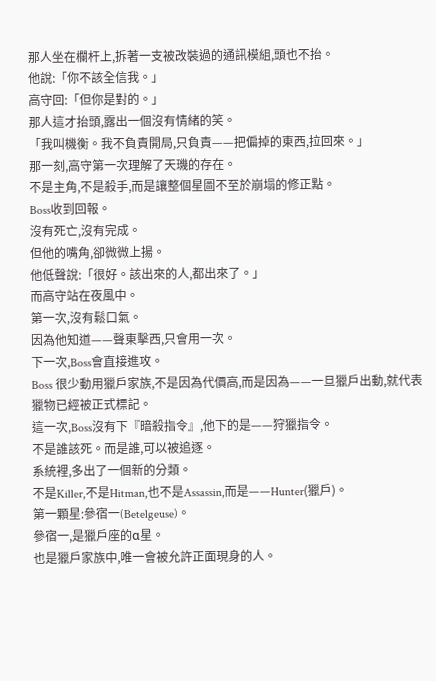那人坐在欄杆上,拆著一支被改裝過的通訊模組,頭也不抬。
他說:「你不該全信我。」
高守回:「但你是對的。」
那人這才抬頭,露出一個沒有情緒的笑。
「我叫機衡。我不負責開局,只負責——把偏掉的東西,拉回來。」
那一刻,高守第一次理解了天璣的存在。
不是主角,不是殺手,而是讓整個星圖不至於崩塌的修正點。
Boss收到回報。
沒有死亡,沒有完成。
但他的嘴角,卻微微上揚。
他低聲說:「很好。該出來的人,都出來了。」
而高守站在夜風中。
第一次,沒有鬆口氣。
因為他知道——聲東擊西,只會用一次。
下一次,Boss會直接進攻。
Boss 很少動用獵戶家族,不是因為代價高,而是因為——一旦獵戶出動,就代表獵物已經被正式標記。
這一次,Boss沒有下『暗殺指令』,他下的是——狩獵指令。
不是誰該死。而是誰,可以被追逐。
系統裡,多出了一個新的分類。
不是Killer,不是Hitman,也不是Assassin,而是——Hunter(獵戶)。
第一顆星:參宿一(Betelgeuse)。
參宿一,是獵戶座的α星。
也是獵戶家族中,唯一會被允許正面現身的人。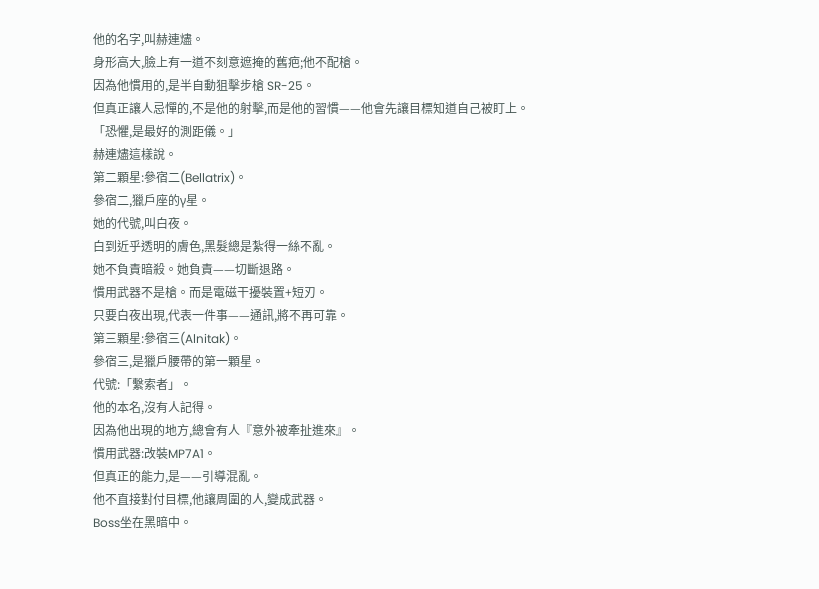他的名字,叫赫連燼。
身形高大,臉上有一道不刻意遮掩的舊疤;他不配槍。
因為他慣用的,是半自動狙擊步槍 SR-25。
但真正讓人忌憚的,不是他的射擊,而是他的習慣——他會先讓目標知道自己被盯上。
「恐懼,是最好的測距儀。」
赫連燼這樣說。
第二顆星:參宿二(Bellatrix)。
參宿二,獵戶座的γ星。
她的代號,叫白夜。
白到近乎透明的膚色,黑髮總是紮得一絲不亂。
她不負責暗殺。她負責——切斷退路。
慣用武器不是槍。而是電磁干擾裝置+短刃。
只要白夜出現,代表一件事——通訊,將不再可靠。
第三顆星:參宿三(Alnitak)。
參宿三,是獵戶腰帶的第一顆星。
代號:「繫索者」。
他的本名,沒有人記得。
因為他出現的地方,總會有人『意外被牽扯進來』。
慣用武器:改裝MP7A1。
但真正的能力,是——引導混亂。
他不直接對付目標,他讓周圍的人,變成武器。
Boss坐在黑暗中。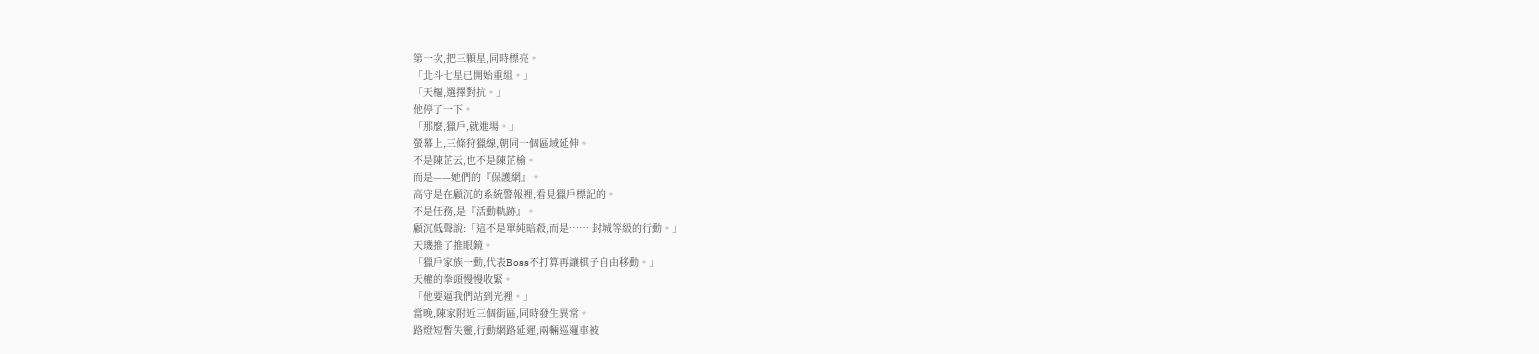第一次,把三顆星,同時標亮。
「北斗七星已開始重組。」
「天樞,選擇對抗。」
他停了一下。
「那麼,獵戶,就進場。」
螢幕上,三條狩獵線,朝同一個區域延伸。
不是陳芷云,也不是陳芷榆。
而是——她們的『保護網』。
高守是在顧沉的系統警報裡,看見獵戶標記的。
不是任務,是『活動軌跡』。
顧沉低聲說:「這不是單純暗殺,而是…… 封城等級的行動。」
天璣推了推眼鏡。
「獵戶家族一動,代表Boss不打算再讓棋子自由移動。」
天權的拳頭慢慢收緊。
「他要逼我們站到光裡。」
當晚,陳家附近三個街區,同時發生異常。
路燈短暫失靈,行動網路延遲,兩輛巡邏車被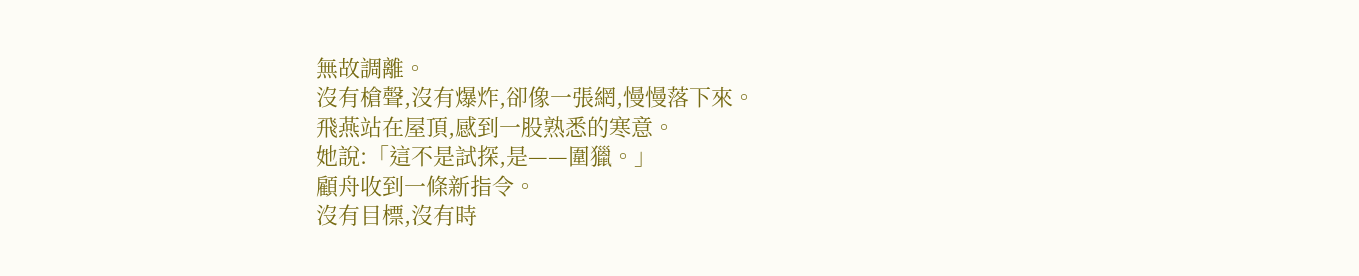無故調離。
沒有槍聲,沒有爆炸,卻像一張網,慢慢落下來。
飛燕站在屋頂,感到一股熟悉的寒意。
她說:「這不是試探,是——圍獵。」
顧舟收到一條新指令。
沒有目標,沒有時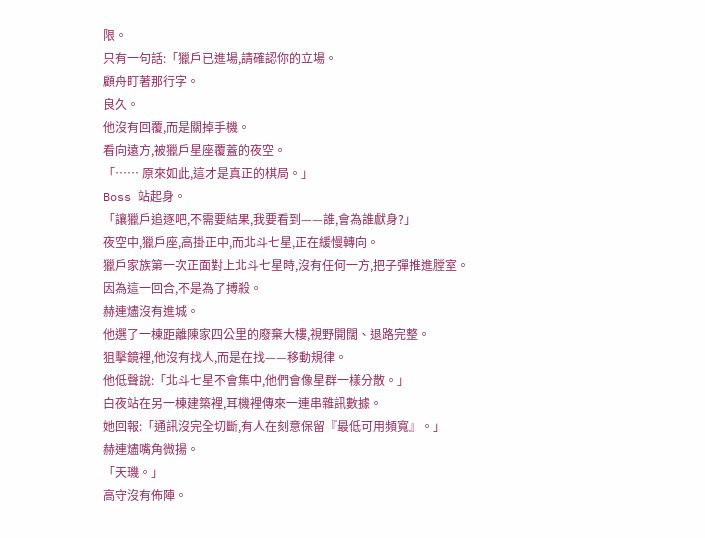限。
只有一句話:「獵戶已進場,請確認你的立場。
顧舟盯著那行字。
良久。
他沒有回覆,而是關掉手機。
看向遠方,被獵戶星座覆蓋的夜空。
「…… 原來如此,這才是真正的棋局。」
Boss 站起身。
「讓獵戶追逐吧,不需要結果,我要看到——誰,會為誰獻身?」
夜空中,獵戶座,高掛正中,而北斗七星,正在緩慢轉向。
獵戶家族第一次正面對上北斗七星時,沒有任何一方,把子彈推進膛室。
因為這一回合,不是為了搏殺。
赫連燼沒有進城。
他選了一棟距離陳家四公里的廢棄大樓,視野開闊、退路完整。
狙擊鏡裡,他沒有找人,而是在找——移動規律。
他低聲說:「北斗七星不會集中,他們會像星群一樣分散。」
白夜站在另一棟建築裡,耳機裡傳來一連串雜訊數據。
她回報:「通訊沒完全切斷,有人在刻意保留『最低可用頻寬』。」
赫連燼嘴角微揚。
「天璣。」
高守沒有佈陣。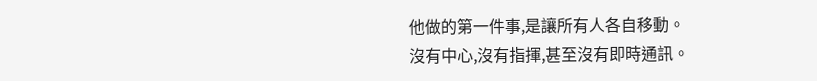他做的第一件事,是讓所有人各自移動。
沒有中心,沒有指揮,甚至沒有即時通訊。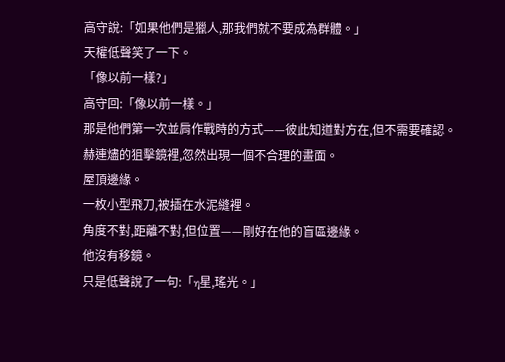高守說:「如果他們是獵人,那我們就不要成為群體。」
天權低聲笑了一下。
「像以前一樣?」
高守回:「像以前一樣。」
那是他們第一次並肩作戰時的方式——彼此知道對方在,但不需要確認。
赫連燼的狙擊鏡裡,忽然出現一個不合理的畫面。
屋頂邊緣。
一枚小型飛刀,被插在水泥縫裡。
角度不對,距離不對,但位置——剛好在他的盲區邊緣。
他沒有移鏡。
只是低聲說了一句:「η星,瑤光。」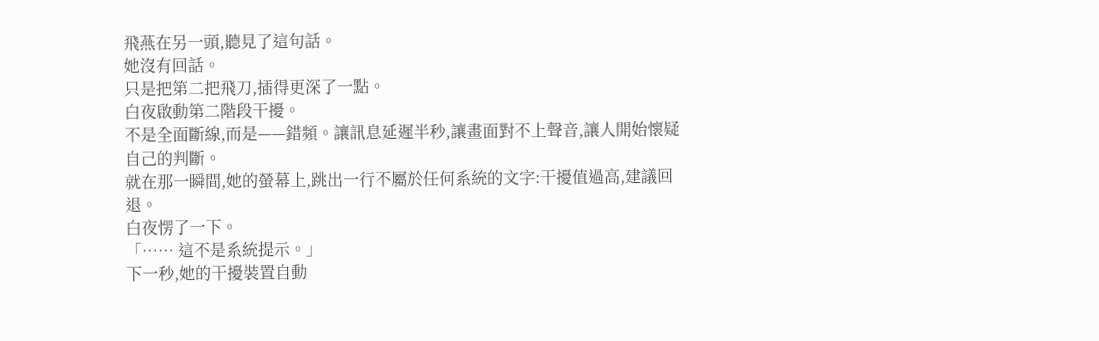飛燕在另一頭,聽見了這句話。
她沒有回話。
只是把第二把飛刀,插得更深了一點。
白夜啟動第二階段干擾。
不是全面斷線,而是——錯頻。讓訊息延遲半秒,讓畫面對不上聲音,讓人開始懷疑自己的判斷。
就在那一瞬間,她的螢幕上,跳出一行不屬於任何系統的文字:干擾值過高,建議回退。
白夜愣了一下。
「…… 這不是系統提示。」
下一秒,她的干擾裝置自動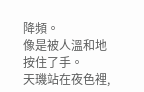降頻。
像是被人溫和地按住了手。
天璣站在夜色裡,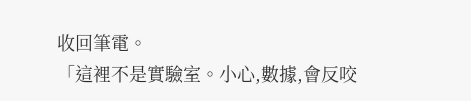收回筆電。
「這裡不是實驗室。小心,數據,會反咬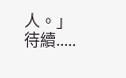人。」
待續.....